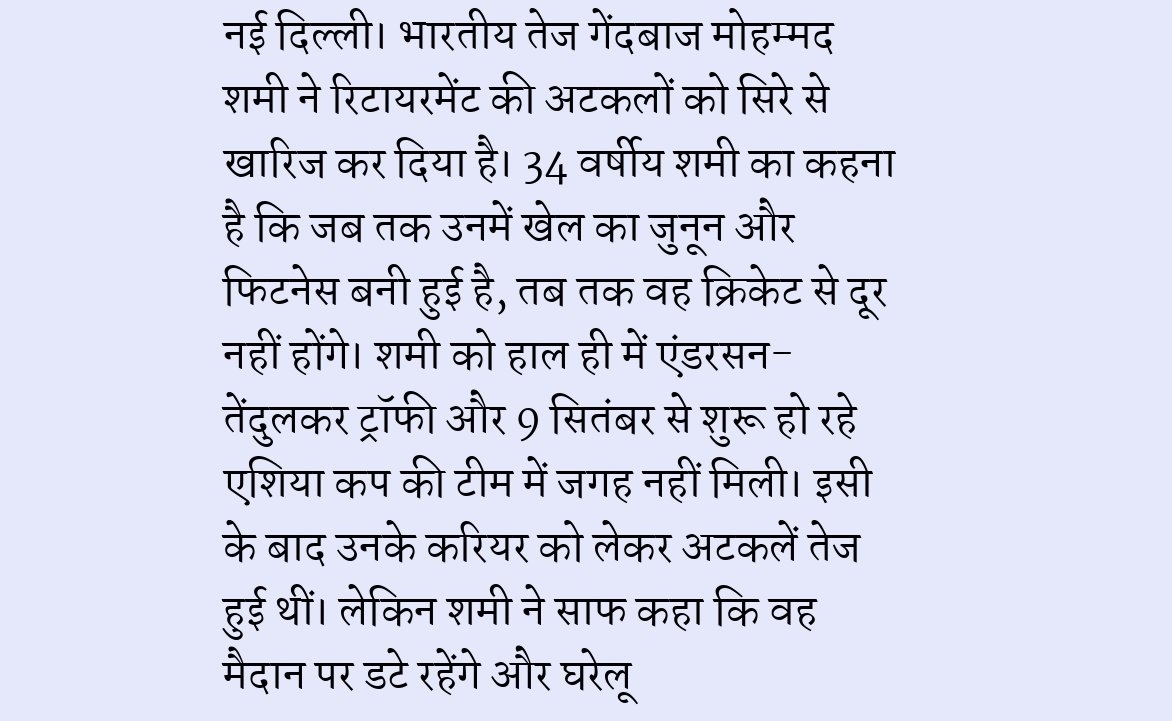नई दिल्ली। भारतीय तेज गेंदबाज मोहम्मद शमी ने रिटायरमेंट की अटकलों को सिरे से खारिज कर दिया है। 34 वर्षीय शमी का कहना है कि जब तक उनमें खेल का जुनून और फिटनेस बनी हुई है, तब तक वह क्रिकेट से दूर नहीं होंगे। शमी को हाल ही में एंडरसन-तेंदुलकर ट्रॉफी और 9 सितंबर से शुरू हो रहे एशिया कप की टीम में जगह नहीं मिली। इसी के बाद उनके करियर को लेकर अटकलें तेज हुई थीं। लेकिन शमी ने साफ कहा कि वह मैदान पर डटे रहेंगे और घरेलू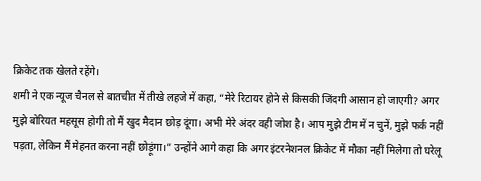क्रिकेट तक खेलते रहेंगे।
शमी ने एक न्यूज चैनल से बातचीत में तीखे लहजे में कहा, “मेरे रिटायर होने से किसकी जिंदगी आसान हो जाएगी? अगर मुझे बोरियत महसूस होगी तो मैं खुद मैदान छोड़ दूंगा। अभी मेरे अंदर वही जोश है। आप मुझे टीम में न चुनें, मुझे फर्क नहीं पड़ता, लेकिन मैं मेहनत करना नहीं छोड़ूंगा।” उन्होंने आगे कहा कि अगर इंटरनेशनल क्रिकेट में मौका नहीं मिलेगा तो घरेलू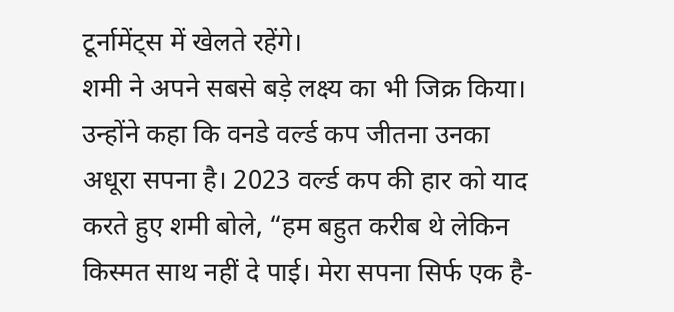टूर्नामेंट्स में खेलते रहेंगे।
शमी ने अपने सबसे बड़े लक्ष्य का भी जिक्र किया। उन्होंने कहा कि वनडे वर्ल्ड कप जीतना उनका अधूरा सपना है। 2023 वर्ल्ड कप की हार को याद करते हुए शमी बोले, “हम बहुत करीब थे लेकिन किस्मत साथ नहीं दे पाई। मेरा सपना सिर्फ एक है-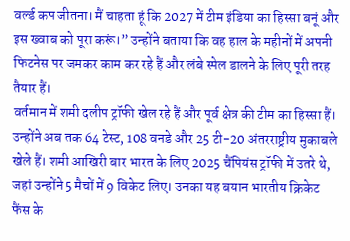वर्ल्ड कप जीतना। मैं चाहता हूं कि 2027 में टीम इंडिया का हिस्सा बनूं और इस ख्वाब को पूरा करूं।” उन्होंने बताया कि वह हाल के महीनों में अपनी फिटनेस पर जमकर काम कर रहे हैं और लंबे स्पेल डालने के लिए पूरी तरह तैयार हैं।
वर्तमान में शमी दलीप ट्रॉफी खेल रहे हैं और पूर्व क्षेत्र की टीम का हिस्सा हैं। उन्होंने अब तक 64 टेस्ट, 108 वनडे और 25 टी-20 अंतरराष्ट्रीय मुकाबले खेले हैं। शमी आखिरी बार भारत के लिए 2025 चैंपियंस ट्रॉफी में उतरे थे, जहां उन्होंने 5 मैचों में 9 विकेट लिए। उनका यह बयान भारतीय क्रिकेट फैंस के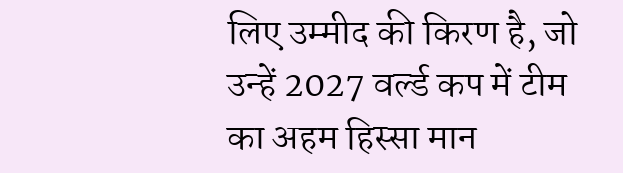लिए उम्मीद की किरण है, जो उन्हें 2027 वर्ल्ड कप में टीम का अहम हिस्सा मान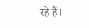रहे हैं।